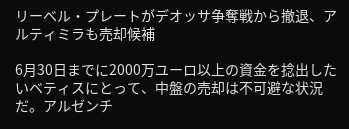リーベル・プレートがデオッサ争奪戦から撤退、アルティミラも売却候補

6月30日までに2000万ユーロ以上の資金を捻出したいベティスにとって、中盤の売却は不可避な状況だ。アルゼンチ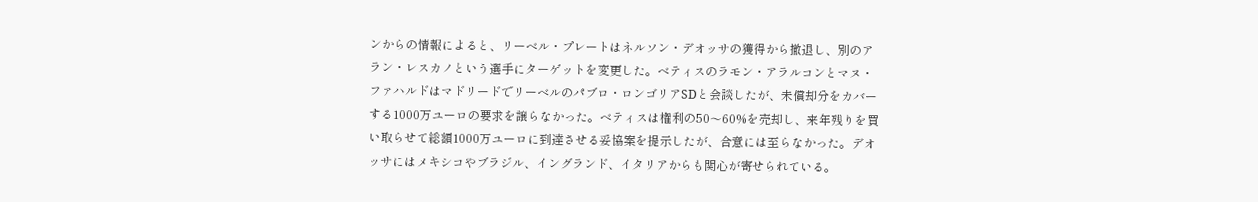ンからの情報によると、リーベル・プレートはネルソン・デオッサの獲得から撤退し、別のアラン・レスカノという選手にターゲットを変更した。ベティスのラモン・アラルコンとマヌ・ファハルドはマドリードでリーベルのパブロ・ロンゴリアSDと会談したが、未償却分をカバーする1000万ユーロの要求を譲らなかった。ベティスは権利の50〜60%を売却し、来年残りを買い取らせて総額1000万ユーロに到達させる妥協案を提示したが、合意には至らなかった。デオッサにはメキシコやブラジル、イングランド、イタリアからも関心が寄せられている。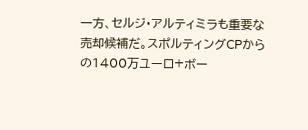一方、セルジ・アルティミラも重要な売却候補だ。スポルティングCPからの1400万ユーロ+ボー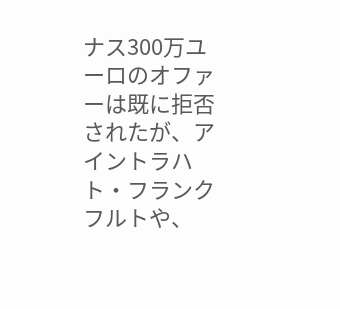ナス300万ユーロのオファーは既に拒否されたが、アイントラハト・フランクフルトや、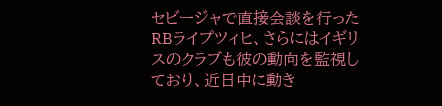セビージャで直接会談を行ったRBライプツィヒ、さらにはイギリスのクラブも彼の動向を監視しており、近日中に動き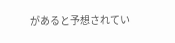があると予想されてい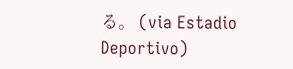る。 (via Estadio Deportivo)